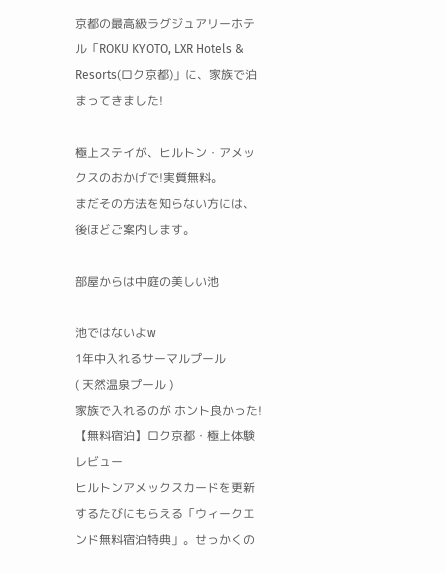京都の最高級ラグジュアリーホテル「ROKU KYOTO, LXR Hotels & Resorts(ロク京都)」に、家族で泊まってきました!

極上ステイが、ヒルトン・アメックスのおかげで!実質無料。
まだその方法を知らない方には、後ほどご案内します。

部屋からは中庭の美しい池

池ではないよw
1年中入れるサーマルプール
( 天然温泉プール )
家族で入れるのが ホント良かった!
【無料宿泊】ロク京都・極上体験レビュー
ヒルトンアメックスカードを更新するたびにもらえる「ウィークエンド無料宿泊特典」。せっかくの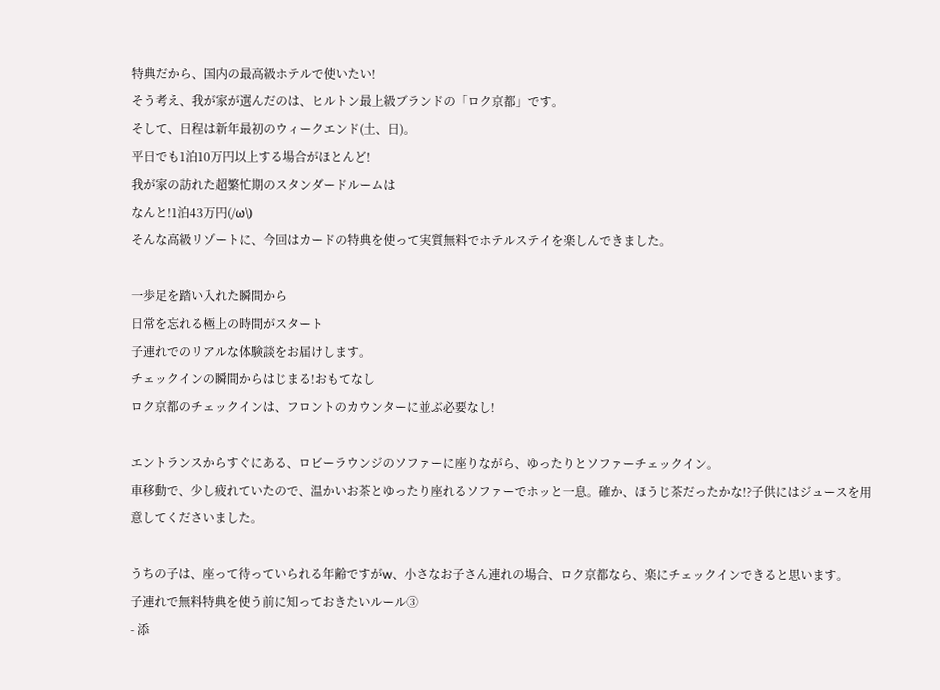特典だから、国内の最高級ホテルで使いたい!
そう考え、我が家が選んだのは、ヒルトン最上級ブランドの「ロク京都」です。
そして、日程は新年最初のウィークエンド(土、日)。
平日でも1泊10万円以上する場合がほとんど!
我が家の訪れた超繁忙期のスタンダードルームは
なんと!1泊43万円(/ω\)
そんな高級リゾートに、今回はカードの特典を使って実質無料でホテルステイを楽しんできました。

一歩足を踏い入れた瞬間から
日常を忘れる極上の時間がスタート
子連れでのリアルな体験談をお届けします。
チェックインの瞬間からはじまる!おもてなし
ロク京都のチェックインは、フロントのカウンターに並ぶ必要なし!

エントランスからすぐにある、ロビーラウンジのソファーに座りながら、ゆったりとソファーチェックイン。
車移動で、少し疲れていたので、温かいお茶とゆったり座れるソファーでホッと一息。確か、ほうじ茶だったかな!?子供にはジュースを用意してくださいました。

うちの子は、座って待っていられる年齢ですがw、小さなお子さん連れの場合、ロク京都なら、楽にチェックインできると思います。
子連れで無料特典を使う前に知っておきたいルール③
- 添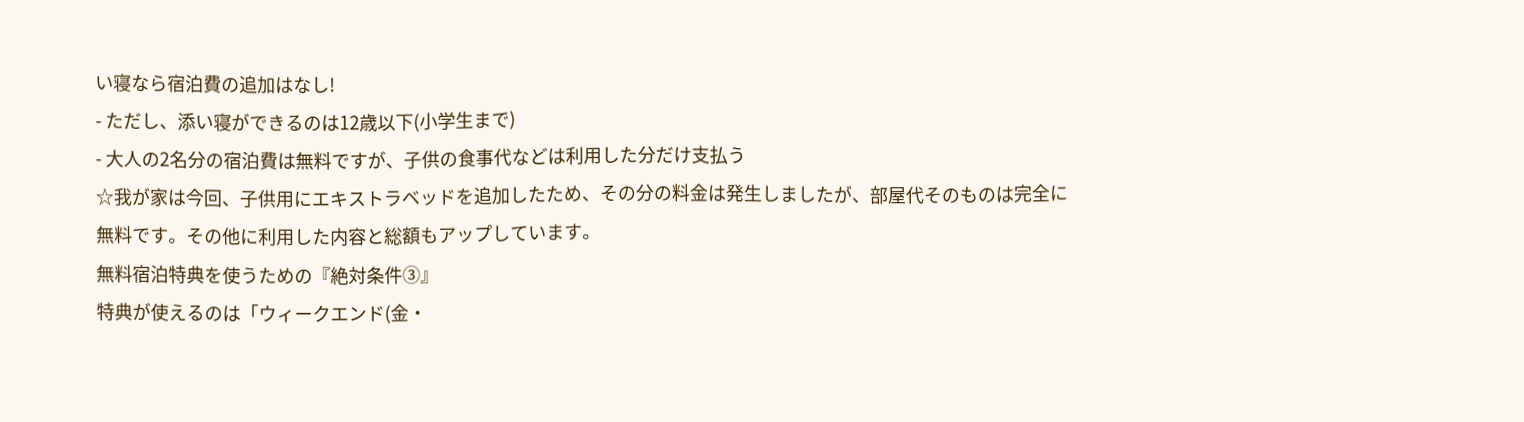い寝なら宿泊費の追加はなし!
- ただし、添い寝ができるのは12歳以下(小学生まで)
- 大人の2名分の宿泊費は無料ですが、子供の食事代などは利用した分だけ支払う
☆我が家は今回、子供用にエキストラベッドを追加したため、その分の料金は発生しましたが、部屋代そのものは完全に無料です。その他に利用した内容と総額もアップしています。
無料宿泊特典を使うための『絶対条件③』
特典が使えるのは「ウィークエンド(金・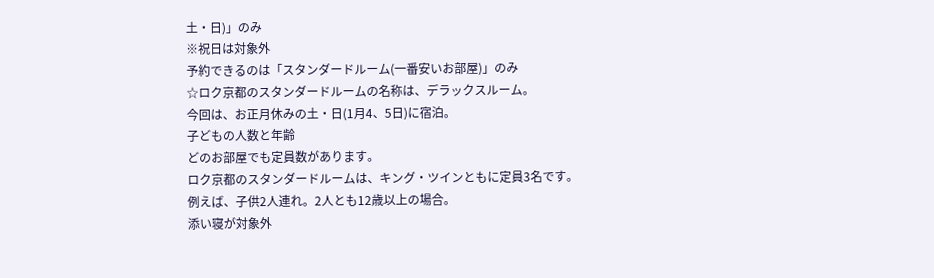土・日)」のみ
※祝日は対象外
予約できるのは「スタンダードルーム(一番安いお部屋)」のみ
☆ロク京都のスタンダードルームの名称は、デラックスルーム。
今回は、お正月休みの土・日(1月4、5日)に宿泊。
子どもの人数と年齢
どのお部屋でも定員数があります。
ロク京都のスタンダードルームは、キング・ツインともに定員3名です。
例えば、子供2人連れ。2人とも12歳以上の場合。
添い寝が対象外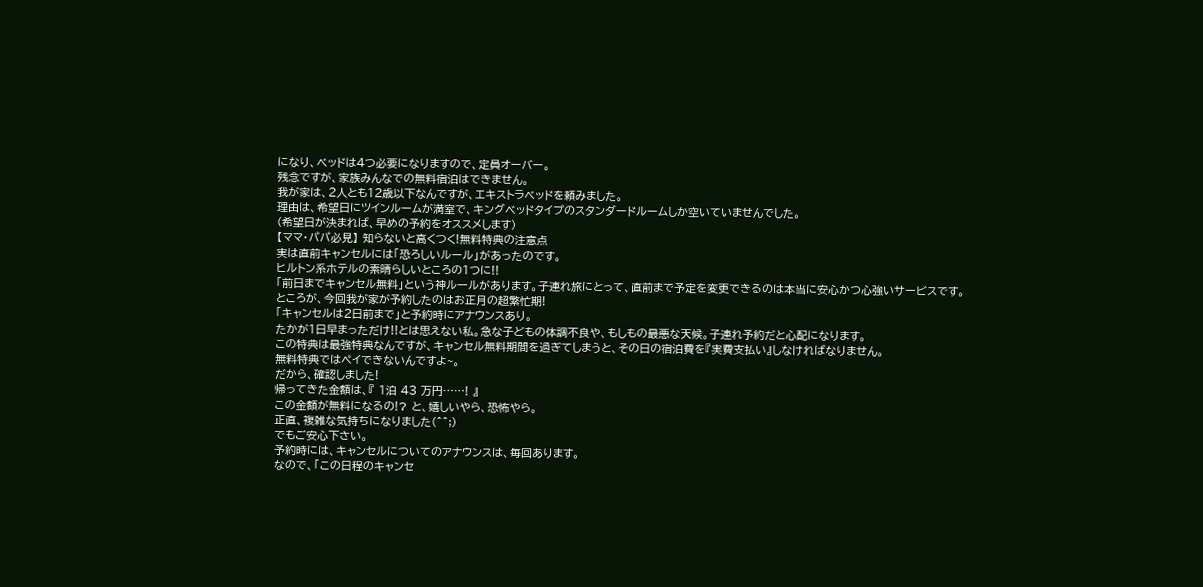になり、ベッドは4つ必要になりますので、定員オーバー。
残念ですが、家族みんなでの無料宿泊はできません。
我が家は、2人とも12歳以下なんですが、エキストラベッドを頼みました。
理由は、希望日にツインルームが満室で、キングベッドタイプのスタンダードルームしか空いていませんでした。
(希望日が決まれば、早めの予約をオススメします)
【ママ・パパ必見】 知らないと高くつく!無料特典の注意点
実は直前キャンセルには「恐ろしいルール」があったのです。
ヒルトン系ホテルの素晴らしいところの1つに!!
「前日までキャンセル無料」という神ルールがあります。子連れ旅にとって、直前まで予定を変更できるのは本当に安心かつ心強いサービスです。
ところが、今回我が家が予約したのはお正月の超繁忙期!
「キャンセルは2日前まで」と予約時にアナウンスあり。
たかが1日早まっただけ!!とは思えない私。急な子どもの体調不良や、もしもの最悪な天候。子連れ予約だと心配になります。
この特典は最強特典なんですが、キャンセル無料期間を過ぎてしまうと、その日の宿泊費を『実費支払い』しなければなりません。
無料特典ではペイできないんですよ~。
だから、確認しました!
帰ってきた金額は、『 1泊 43 万円……! 』
この金額が無料になるの!? と、嬉しいやら、恐怖やら。
正直、複雑な気持ちになりました(^^;)
でもご安心下さい。
予約時には、キャンセルについてのアナウンスは、毎回あります。
なので、「この日程のキャンセ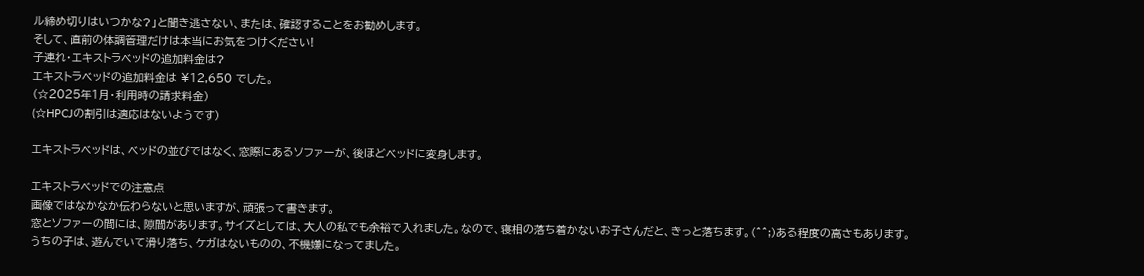ル締め切りはいつかな?」と聞き逃さない、または、確認することをお勧めします。
そして、直前の体調管理だけは本当にお気をつけください!
子連れ・エキストラベッドの追加料金は?
エキストラベッドの追加料金は ¥12,650 でした。
(☆2025年1月・利用時の請求料金)
(☆HPCJの割引は適応はないようです)

エキストラベッドは、ベッドの並びではなく、窓際にあるソファーが、後ほどベッドに変身します。

エキストラベッドでの注意点
画像ではなかなか伝わらないと思いますが、頑張って書きます。
窓とソファーの間には、隙間があります。サイズとしては、大人の私でも余裕で入れました。なので、寝相の落ち着かないお子さんだと、きっと落ちます。(^^;)ある程度の高さもあります。
うちの子は、遊んでいて滑り落ち、ケガはないものの、不機嫌になってました。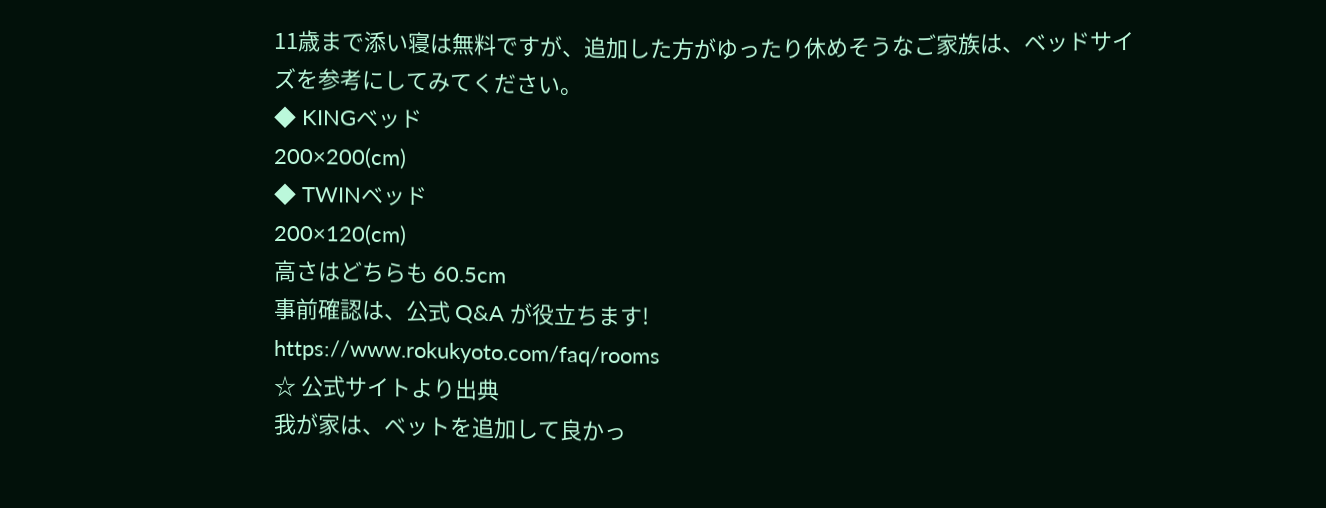11歳まで添い寝は無料ですが、追加した方がゆったり休めそうなご家族は、ベッドサイズを参考にしてみてください。
◆ KINGベッド
200×200(cm)
◆ TWINベッド
200×120(cm)
高さはどちらも 60.5cm
事前確認は、公式 Q&A が役立ちます!
https://www.rokukyoto.com/faq/rooms
☆ 公式サイトより出典
我が家は、ベットを追加して良かっ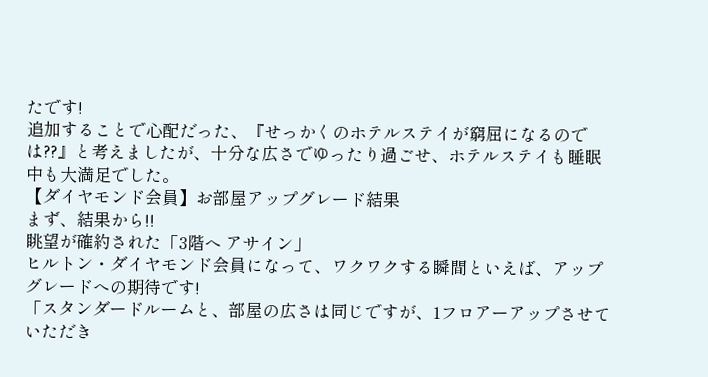たです!
追加することで心配だった、『せっかくのホテルステイが窮屈になるのでは??』と考えましたが、十分な広さでゆったり過ごせ、ホテルステイも睡眠中も大満足でした。
【ダイヤモンド会員】お部屋アップグレード結果
まず、結果から!!
眺望が確約された「3階へ アサイン」
ヒルトン・ダイヤモンド会員になって、ワクワクする瞬間といえば、アップグレードへの期待です!
「スタンダードルームと、部屋の広さは同じですが、1フロアーアップさせていただき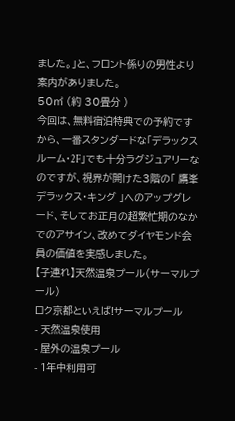ました。」と、フロント係りの男性より案内がありました。
50㎡ (約 30畳分 )
今回は、無料宿泊特典での予約ですから、一番スタンダードな「デラックスルーム・2F」でも十分ラグジュアリーなのですが、視界が開けた3階の「 鷹峯デラックス・キング 」へのアップグレード、そしてお正月の超繁忙期のなかでのアサイン、改めてダイヤモンド会員の価値を実感しました。
【子連れ】天然温泉プール(サーマルプール)
ロク京都といえば!サーマルプール
- 天然温泉使用
- 屋外の温泉プール
- 1年中利用可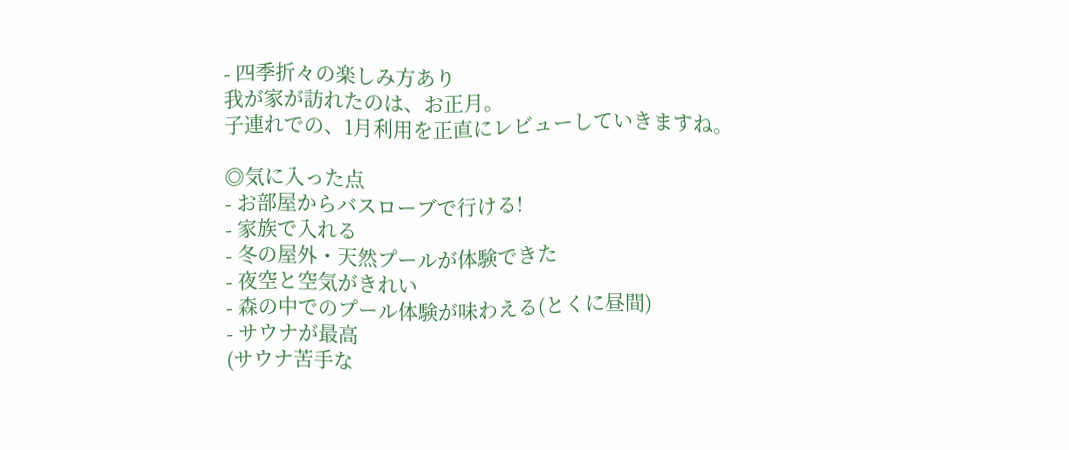- 四季折々の楽しみ方あり
我が家が訪れたのは、お正月。
子連れでの、1月利用を正直にレビューしていきますね。

◎気に入った点
- お部屋からバスローブで行ける!
- 家族で入れる
- 冬の屋外・天然プールが体験できた
- 夜空と空気がきれい
- 森の中でのプール体験が味わえる(とくに昼間)
- サウナが最高
(サウナ苦手な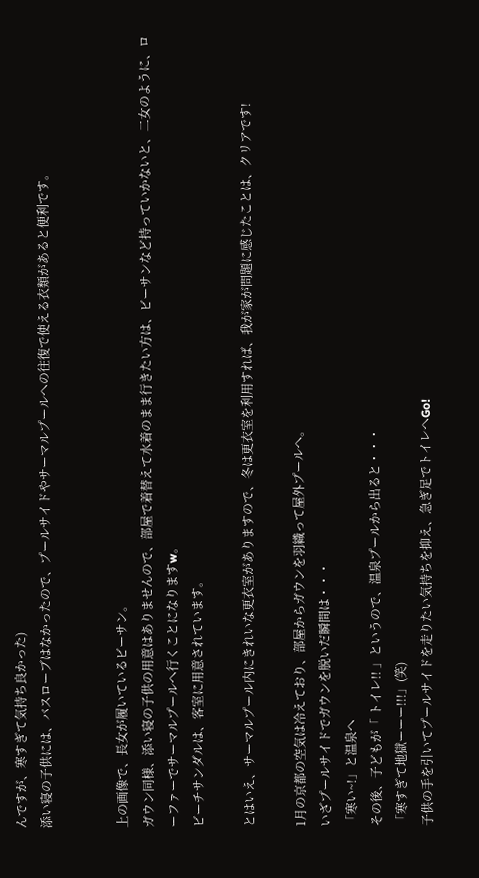んですが、寒すぎて気持ち良かった)
添い寝の子供には、バスローブはなかったので、プールサイドやサーマルプールへの往復で使える衣類があると便利です。


上の画像で、長女が履いているビーサン。
ガウン同様、添い寝の子供の用意はありませんので、部屋で着替えて水着のまま行きたい方は、ビーサンなど持っていかないと、二女のように、ローファーでサーマルプールへ行くことになりますw。
ビーチサンダルは、客室に用意されています。

とはいえ、サーマルプール内にきれいな更衣室がありますので、冬は更衣室を利用すれば、我が家が問題に感じたことは、クリアです!

1月の京都の空気は冷えており、部屋からガウンを羽織って屋外プールへ。
いざプールサイドでガウンを脱いだ瞬間は・・・
「寒い~!」と温泉へ
その後、子どもが「 トイレ!! 」というので、温泉プールから出ると・・・
「寒すぎて地獄ーーー!!!」(笑)
子供の手を引いてプールサイドを走りたい気持ちを抑え、急ぎ足でトイレへGo!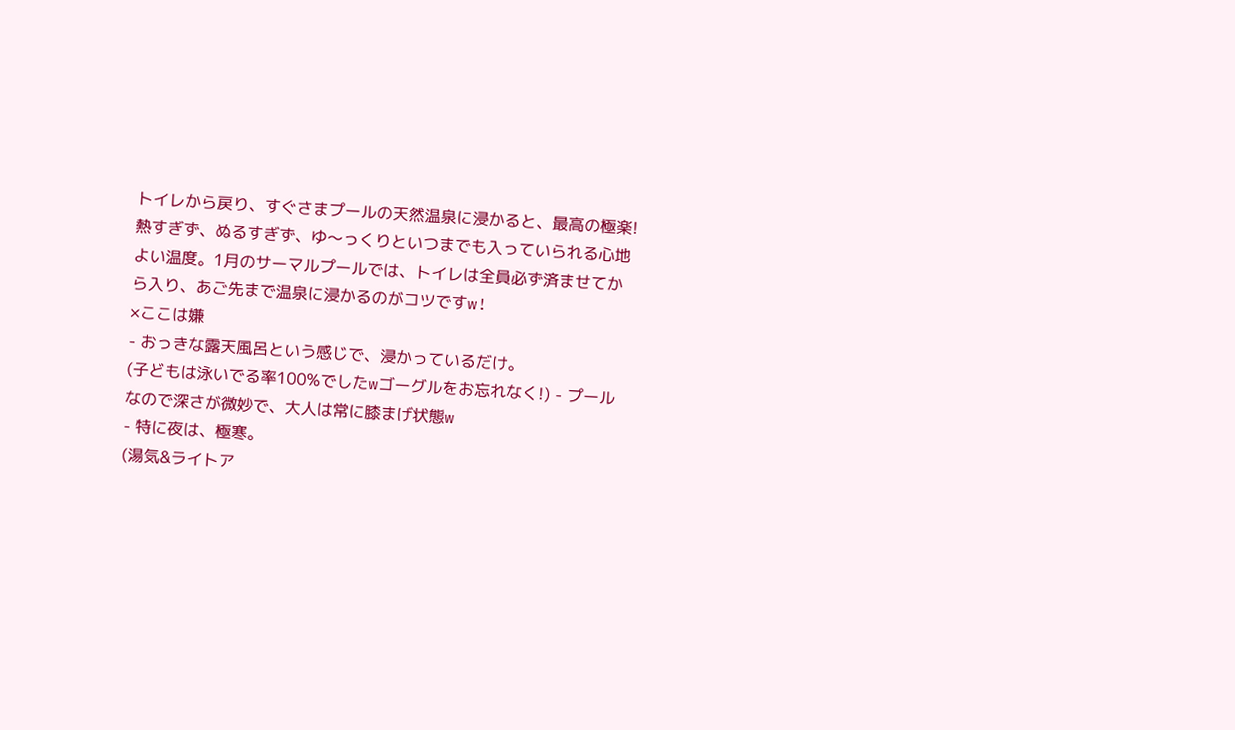トイレから戻り、すぐさまプールの天然温泉に浸かると、最高の極楽!
熱すぎず、ぬるすぎず、ゆ〜っくりといつまでも入っていられる心地よい温度。1月のサーマルプールでは、トイレは全員必ず済ませてから入り、あご先まで温泉に浸かるのがコツですw!
×ここは嫌
- おっきな露天風呂という感じで、浸かっているだけ。
(子どもは泳いでる率100%でしたwゴーグルをお忘れなく!) - プールなので深さが微妙で、大人は常に膝まげ状態w
- 特に夜は、極寒。
(湯気&ライトア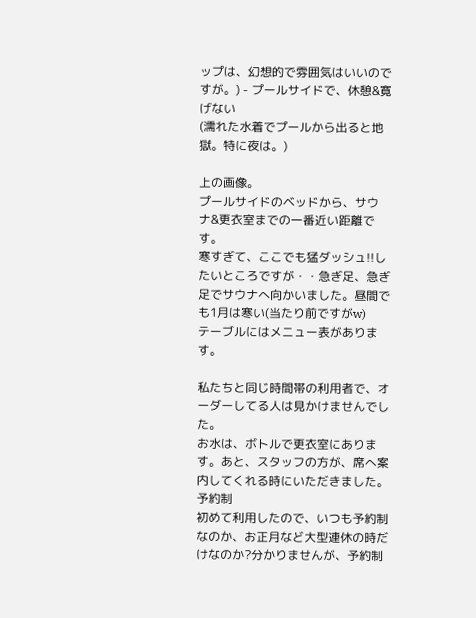ップは、幻想的で雰囲気はいいのですが。) - プールサイドで、休憩&寛げない
(濡れた水着でプールから出ると地獄。特に夜は。)

上の画像。
プールサイドのベッドから、サウナ&更衣室までの一番近い距離です。
寒すぎて、ここでも猛ダッシュ!!したいところですが・・急ぎ足、急ぎ足でサウナへ向かいました。昼間でも1月は寒い(当たり前ですがw)
テーブルにはメニュー表があります。

私たちと同じ時間帯の利用者で、オーダーしてる人は見かけませんでした。
お水は、ボトルで更衣室にあります。あと、スタッフの方が、席へ案内してくれる時にいただきました。
予約制
初めて利用したので、いつも予約制なのか、お正月など大型連休の時だけなのか?分かりませんが、予約制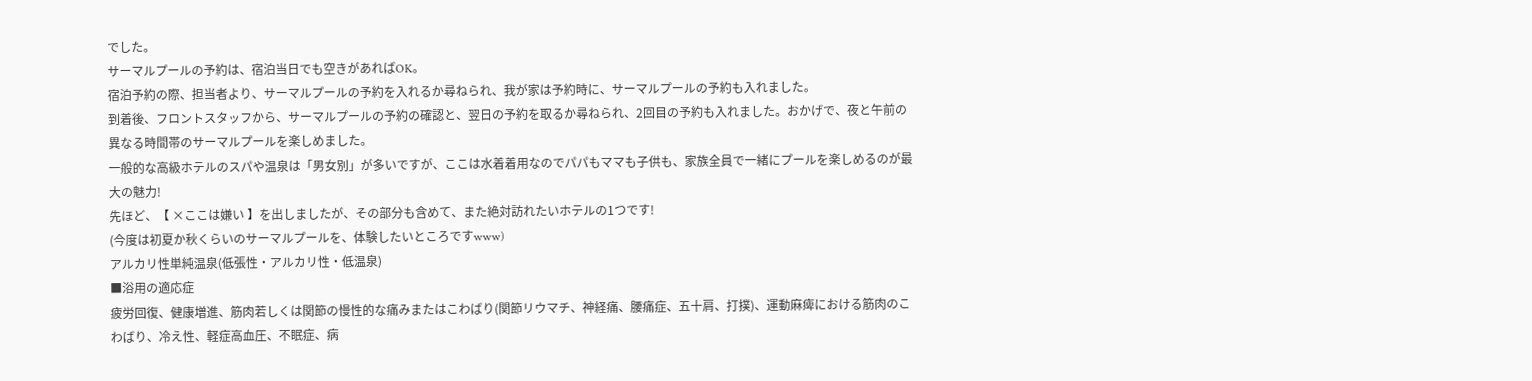でした。
サーマルプールの予約は、宿泊当日でも空きがあればOK。
宿泊予約の際、担当者より、サーマルプールの予約を入れるか尋ねられ、我が家は予約時に、サーマルプールの予約も入れました。
到着後、フロントスタッフから、サーマルプールの予約の確認と、翌日の予約を取るか尋ねられ、2回目の予約も入れました。おかげで、夜と午前の異なる時間帯のサーマルプールを楽しめました。
一般的な高級ホテルのスパや温泉は「男女別」が多いですが、ここは水着着用なのでパパもママも子供も、家族全員で一緒にプールを楽しめるのが最大の魅力!
先ほど、【 ×ここは嫌い 】を出しましたが、その部分も含めて、また絶対訪れたいホテルの1つです!
(今度は初夏か秋くらいのサーマルプールを、体験したいところですwww)
アルカリ性単純温泉(低張性・アルカリ性・低温泉)
■浴用の適応症
疲労回復、健康増進、筋肉若しくは関節の慢性的な痛みまたはこわばり(関節リウマチ、神経痛、腰痛症、五十肩、打撲)、運動麻痺における筋肉のこわばり、冷え性、軽症高血圧、不眠症、病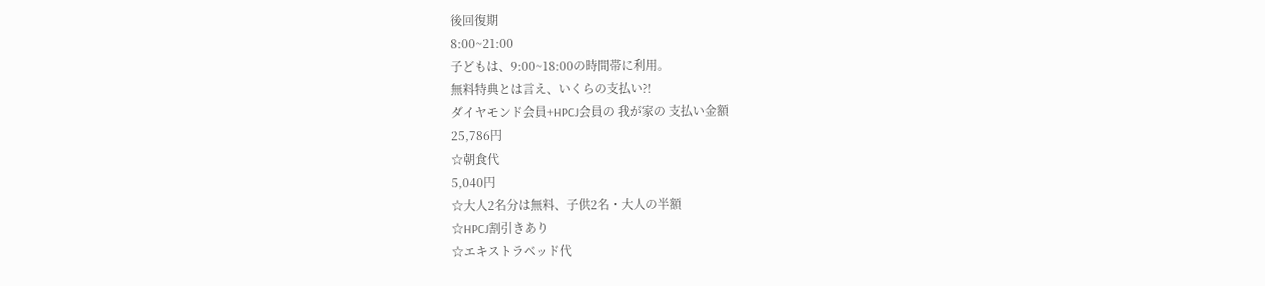後回復期
8:00~21:00
子どもは、9:00~18:00の時間帯に利用。
無料特典とは言え、いくらの支払い?!
ダイヤモンド会員+HPCJ会員の 我が家の 支払い金額
25,786円
☆朝食代
5,040円
☆大人2名分は無料、子供2名・大人の半額
☆HPCJ割引きあり
☆エキストラベッド代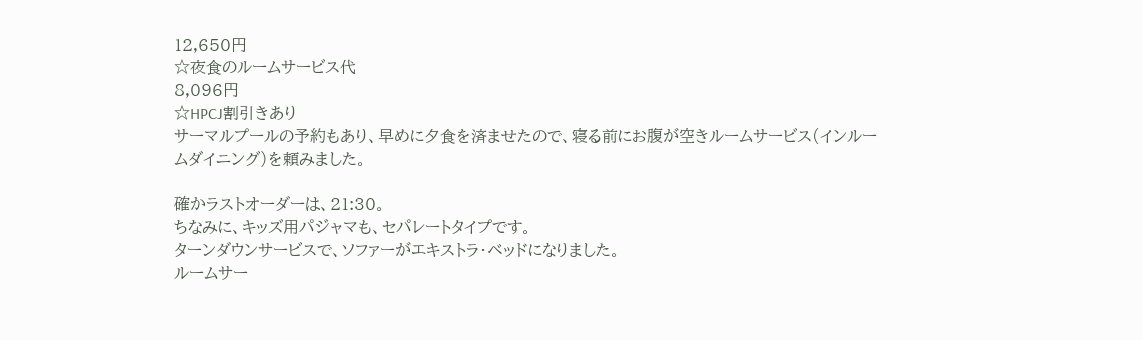12,650円
☆夜食のルームサービス代
8,096円
☆HPCJ割引きあり
サーマルプールの予約もあり、早めに夕食を済ませたので、寝る前にお腹が空きルームサービス(インルームダイニング)を頼みました。

確かラストオーダーは、21:30。
ちなみに、キッズ用パジャマも、セパレートタイプです。
ターンダウンサービスで、ソファーがエキストラ・ベッドになりました。
ルームサー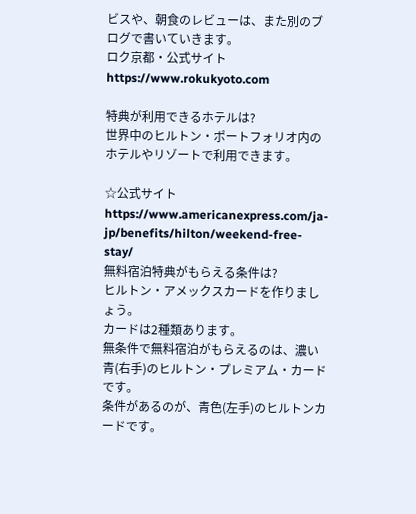ビスや、朝食のレビューは、また別のブログで書いていきます。
ロク京都・公式サイト
https://www.rokukyoto.com

特典が利用できるホテルは?
世界中のヒルトン・ポートフォリオ内のホテルやリゾートで利用できます。

☆公式サイト
https://www.americanexpress.com/ja-jp/benefits/hilton/weekend-free-stay/
無料宿泊特典がもらえる条件は?
ヒルトン・アメックスカードを作りましょう。
カードは2種類あります。
無条件で無料宿泊がもらえるのは、濃い青(右手)のヒルトン・プレミアム・カードです。
条件があるのが、青色(左手)のヒルトンカードです。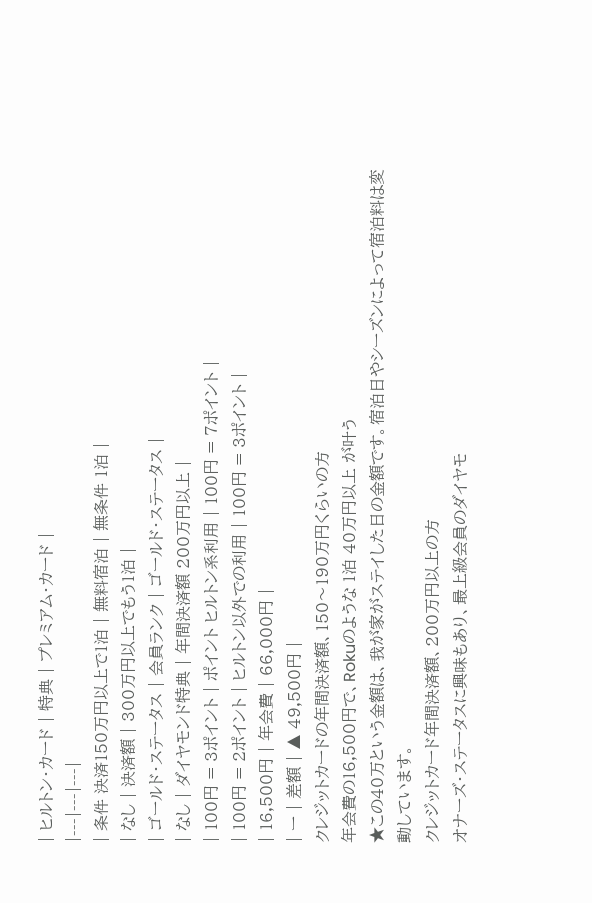| ヒルトン・カード | 特典 | プレミアム・カード |
|---|---|---|
| 条件 決済150万円以上で1泊 | 無料宿泊 | 無条件 1泊 |
| なし | 決済額 | 300万円以上でもう1泊 |
| ゴールド・ステータス | 会員ランク | ゴールド・ステータス |
| なし | ダイヤモンド特典 | 年間決済額 200万円以上 |
| 100円 = 3ポイント | ポイント ヒルトン系利用 | 100円 = 7ポイント |
| 100円 = 2ポイント | ヒルトン以外での利用 | 100円 = 3ポイント |
| 16,500円 | 年会費 | 66,000円 |
| ー | 差額 | ▲ 49,500円 |
クレジットカードの年間決済額、150〜190万円くらいの方
年会費の16,500円で、Rokuのような 1泊 40万円以上 が叶う
★この40万という金額は、我が家がステイした日の金額です。宿泊日やシーズンによって宿泊料は変動しています。
クレジットカード年間決済額、200万円以上の方
オナーズ・ステータスに興味もあり、最上級会員のダイヤモ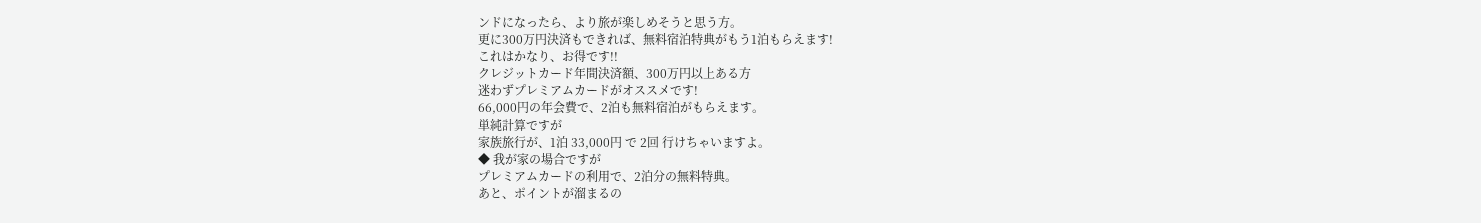ンドになったら、より旅が楽しめそうと思う方。
更に300万円決済もできれば、無料宿泊特典がもう1泊もらえます!
これはかなり、お得です!!
クレジットカード年間決済額、300万円以上ある方
迷わずプレミアムカードがオススメです!
66,000円の年会費で、2泊も無料宿泊がもらえます。
単純計算ですが
家族旅行が、1泊 33,000円 で 2回 行けちゃいますよ。
◆ 我が家の場合ですが
プレミアムカードの利用で、2泊分の無料特典。
あと、ポイントが溜まるの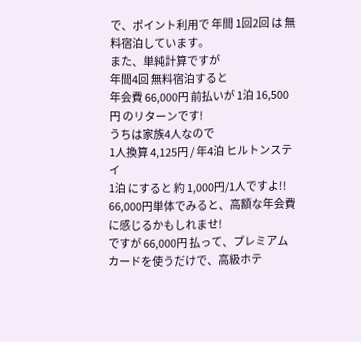で、ポイント利用で 年間 1回2回 は 無料宿泊しています。
また、単純計算ですが
年間4回 無料宿泊すると
年会費 66,000円 前払いが 1泊 16,500円 のリターンです!
うちは家族4人なので
1人換算 4,125円 / 年4泊 ヒルトンステイ
1泊 にすると 約 1,000円/1人ですよ!!
66,000円単体でみると、高額な年会費に感じるかもしれませ!
ですが 66,000円 払って、プレミアムカードを使うだけで、高級ホテ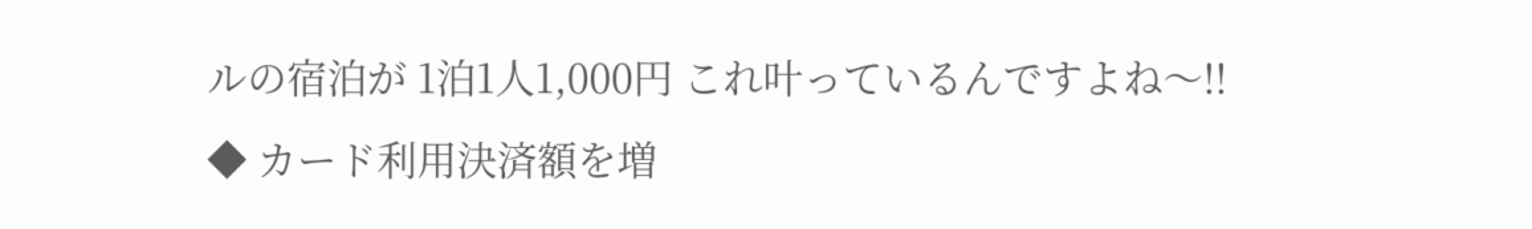ルの宿泊が 1泊1人1,000円 これ叶っているんですよね〜!!
◆ カード利用決済額を増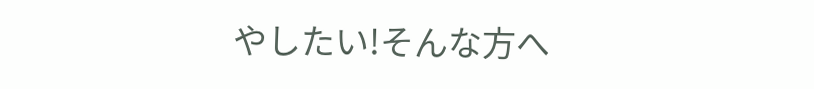やしたい!そんな方へ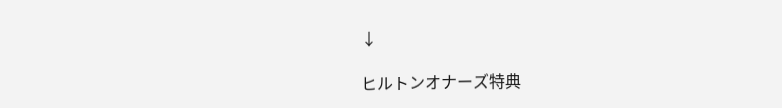↓

ヒルトンオナーズ特典